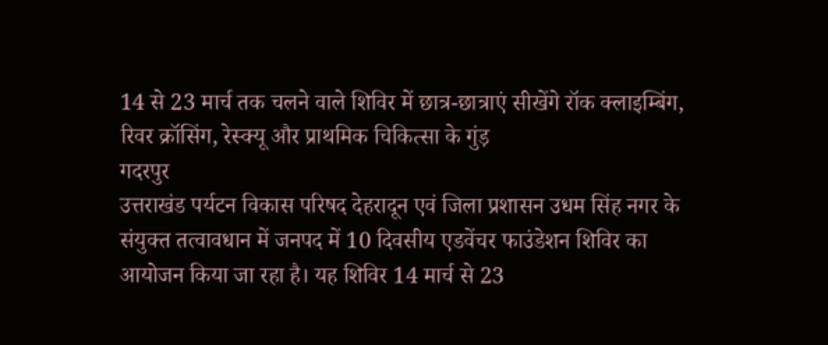14 से 23 मार्च तक चलने वाले शिविर में छात्र-छात्राएं सीखेंगे रॉक क्लाइम्बिंग, रिवर क्रॉसिंग, रेस्क्यू और प्राथमिक चिकित्सा के गुंड़
गदरपुर
उत्तराखंड पर्यटन विकास परिषद देहरादून एवं जिला प्रशासन उधम सिंह नगर के संयुक्त तत्वावधान में जनपद में 10 दिवसीय एडवेंचर फाउंडेशन शिविर का आयोजन किया जा रहा है। यह शिविर 14 मार्च से 23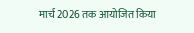मार्च 2026 तक आयोजित किया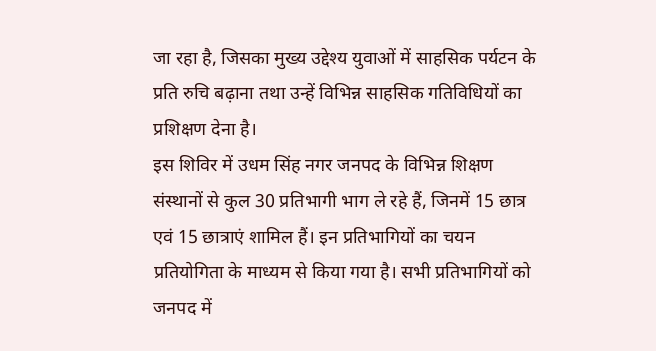जा रहा है, जिसका मुख्य उद्देश्य युवाओं में साहसिक पर्यटन के प्रति रुचि बढ़ाना तथा उन्हें विभिन्न साहसिक गतिविधियों का प्रशिक्षण देना है।
इस शिविर में उधम सिंह नगर जनपद के विभिन्न शिक्षण संस्थानों से कुल 30 प्रतिभागी भाग ले रहे हैं, जिनमें 15 छात्र एवं 15 छात्राएं शामिल हैं। इन प्रतिभागियों का चयन प्रतियोगिता के माध्यम से किया गया है। सभी प्रतिभागियों को जनपद में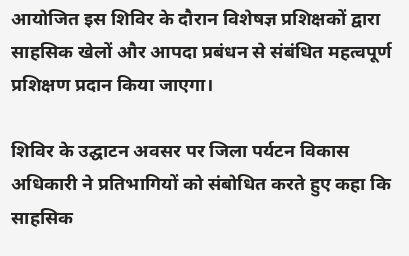आयोजित इस शिविर के दौरान विशेषज्ञ प्रशिक्षकों द्वारा साहसिक खेलों और आपदा प्रबंधन से संबंधित महत्वपूर्ण प्रशिक्षण प्रदान किया जाएगा।

शिविर के उद्घाटन अवसर पर जिला पर्यटन विकास अधिकारी ने प्रतिभागियों को संबोधित करते हुए कहा कि साहसिक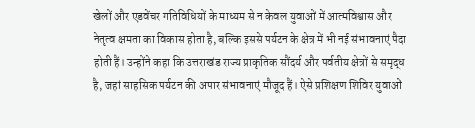खेलों और एडवेंचर गतिविधियों के माध्यम से न केवल युवाओं में आत्मविश्वास और नेतृत्व क्षमता का विकास होता है, बल्कि इससे पर्यटन के क्षेत्र में भी नई संभावनाएं पैदा होती हैं। उन्होंने कहा कि उत्तराखंड राज्य प्राकृतिक सौंदर्य और पर्वतीय क्षेत्रों से समृद्ध है, जहां साहसिक पर्यटन की अपार संभावनाएं मौजूद हैं। ऐसे प्रशिक्षण शिविर युवाओं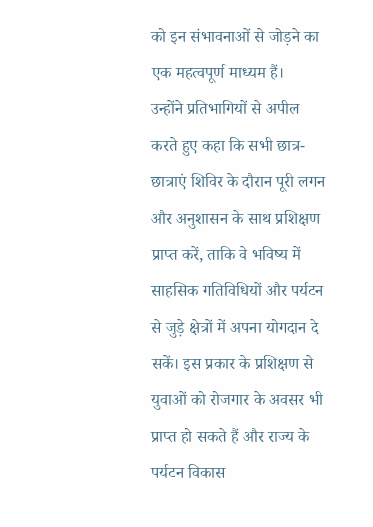को इन संभावनाओं से जोड़ने का एक महत्वपूर्ण माध्यम हैं।
उन्होंने प्रतिभागियों से अपील करते हुए कहा कि सभी छात्र-छात्राएं शिविर के दौरान पूरी लगन और अनुशासन के साथ प्रशिक्षण प्राप्त करें, ताकि वे भविष्य में साहसिक गतिविधियों और पर्यटन से जुड़े क्षेत्रों में अपना योगदान दे सकें। इस प्रकार के प्रशिक्षण से युवाओं को रोजगार के अवसर भी प्राप्त हो सकते हैं और राज्य के पर्यटन विकास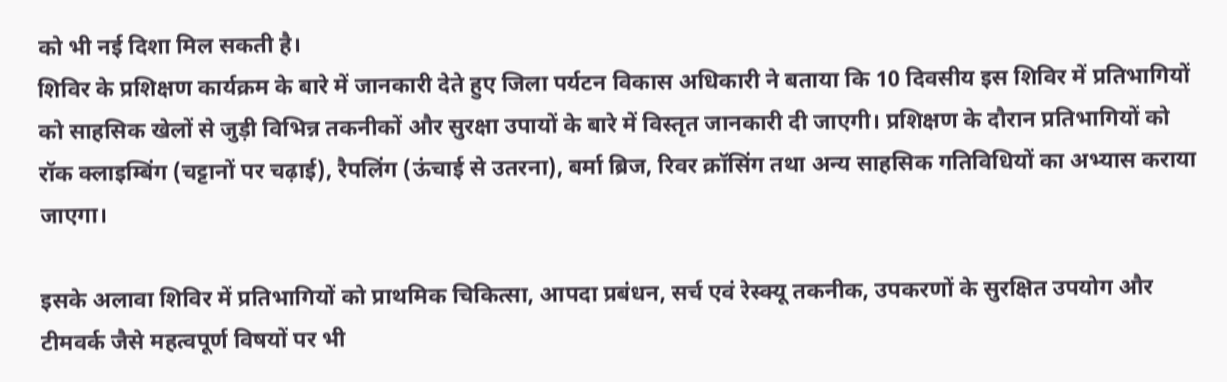को भी नई दिशा मिल सकती है।
शिविर के प्रशिक्षण कार्यक्रम के बारे में जानकारी देते हुए जिला पर्यटन विकास अधिकारी ने बताया कि 10 दिवसीय इस शिविर में प्रतिभागियों को साहसिक खेलों से जुड़ी विभिन्न तकनीकों और सुरक्षा उपायों के बारे में विस्तृत जानकारी दी जाएगी। प्रशिक्षण के दौरान प्रतिभागियों को रॉक क्लाइम्बिंग (चट्टानों पर चढ़ाई), रैपलिंग (ऊंचाई से उतरना), बर्मा ब्रिज, रिवर क्रॉसिंग तथा अन्य साहसिक गतिविधियों का अभ्यास कराया जाएगा।

इसके अलावा शिविर में प्रतिभागियों को प्राथमिक चिकित्सा, आपदा प्रबंधन, सर्च एवं रेस्क्यू तकनीक, उपकरणों के सुरक्षित उपयोग और टीमवर्क जैसे महत्वपूर्ण विषयों पर भी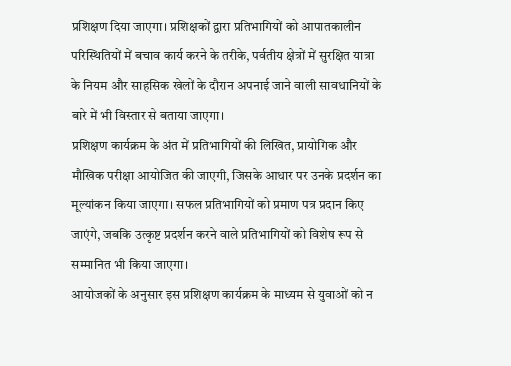प्रशिक्षण दिया जाएगा। प्रशिक्षकों द्वारा प्रतिभागियों को आपातकालीन परिस्थितियों में बचाव कार्य करने के तरीके, पर्वतीय क्षेत्रों में सुरक्षित यात्रा के नियम और साहसिक खेलों के दौरान अपनाई जाने वाली सावधानियों के बारे में भी विस्तार से बताया जाएगा।
प्रशिक्षण कार्यक्रम के अंत में प्रतिभागियों की लिखित, प्रायोगिक और मौखिक परीक्षा आयोजित की जाएगी, जिसके आधार पर उनके प्रदर्शन का मूल्यांकन किया जाएगा। सफल प्रतिभागियों को प्रमाण पत्र प्रदान किए जाएंगे, जबकि उत्कृष्ट प्रदर्शन करने वाले प्रतिभागियों को विशेष रूप से सम्मानित भी किया जाएगा।
आयोजकों के अनुसार इस प्रशिक्षण कार्यक्रम के माध्यम से युवाओं को न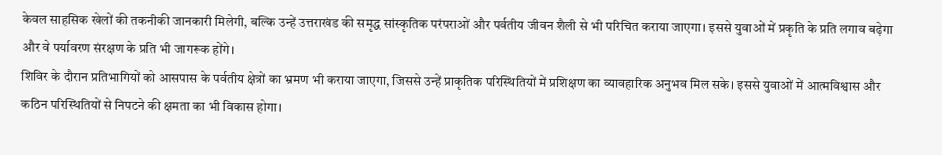केवल साहसिक खेलों की तकनीकी जानकारी मिलेगी, बल्कि उन्हें उत्तराखंड की समृद्ध सांस्कृतिक परंपराओं और पर्वतीय जीवन शैली से भी परिचित कराया जाएगा। इससे युवाओं में प्रकृति के प्रति लगाव बढ़ेगा और वे पर्यावरण संरक्षण के प्रति भी जागरूक होंगे।
शिविर के दौरान प्रतिभागियों को आसपास के पर्वतीय क्षेत्रों का भ्रमण भी कराया जाएगा, जिससे उन्हें प्राकृतिक परिस्थितियों में प्रशिक्षण का व्यावहारिक अनुभव मिल सके। इससे युवाओं में आत्मविश्वास और कठिन परिस्थितियों से निपटने की क्षमता का भी विकास होगा।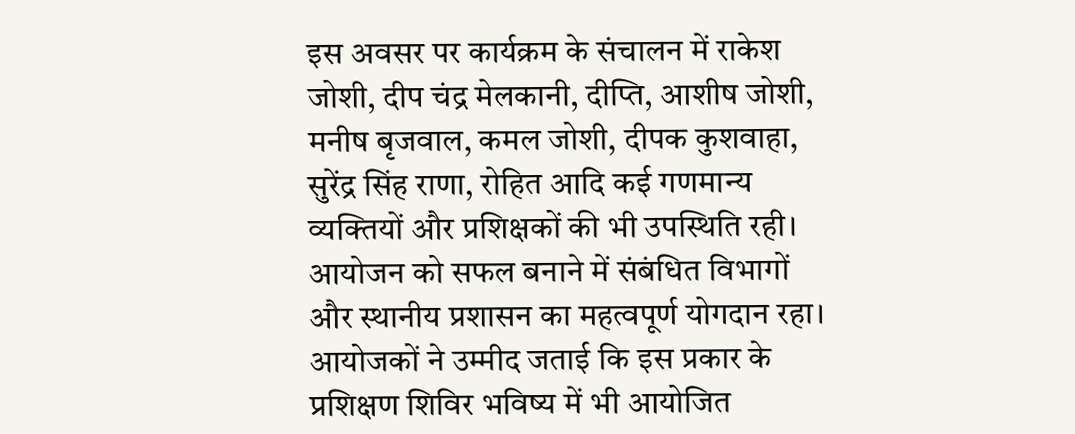इस अवसर पर कार्यक्रम के संचालन में राकेश जोशी, दीप चंद्र मेलकानी, दीप्ति, आशीष जोशी, मनीष बृजवाल, कमल जोशी, दीपक कुशवाहा, सुरेंद्र सिंह राणा, रोहित आदि कई गणमान्य व्यक्तियों और प्रशिक्षकों की भी उपस्थिति रही। आयोजन को सफल बनाने में संबंधित विभागों और स्थानीय प्रशासन का महत्वपूर्ण योगदान रहा। आयोजकों ने उम्मीद जताई कि इस प्रकार के प्रशिक्षण शिविर भविष्य में भी आयोजित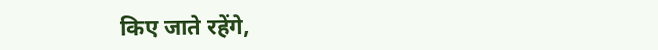किए जाते रहेंगे,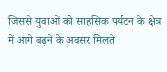जिससे युवाओं को साहसिक पर्यटन के क्षेत्र में आगे बढ़ने के अवसर मिलते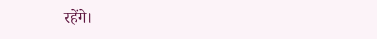रहेंगे।